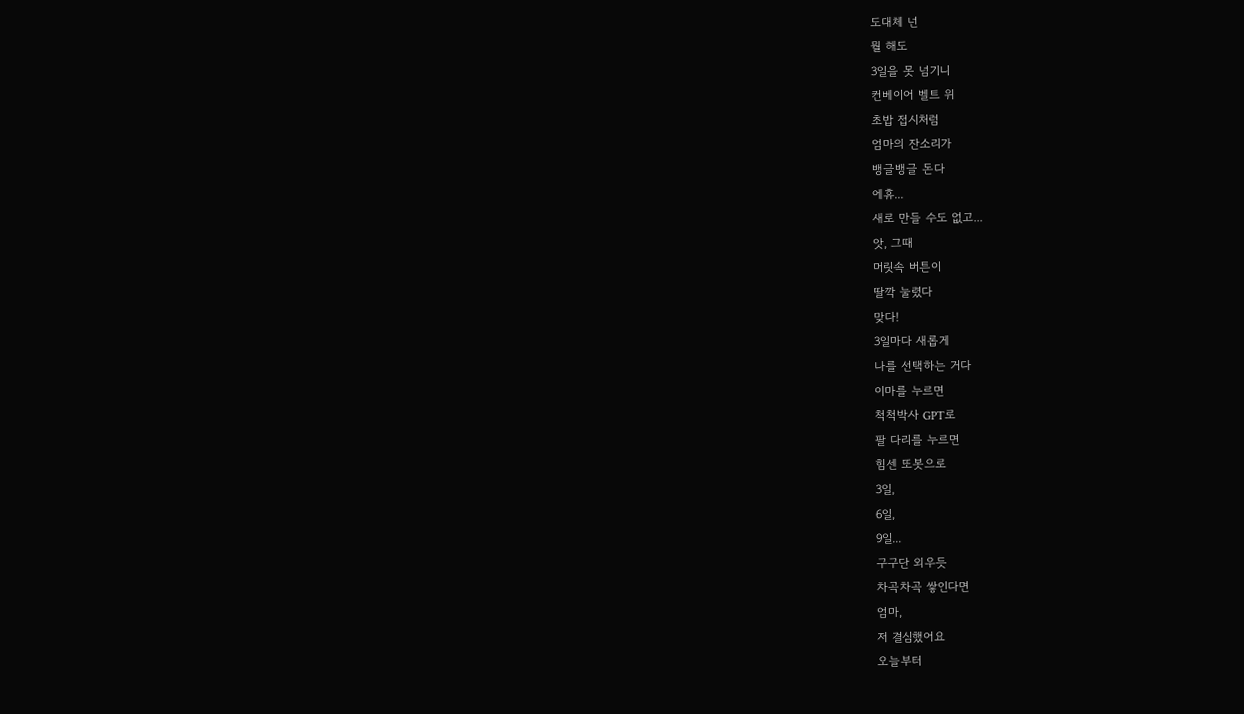도대체 넌
뭘 해도
3일을 못 넘기니
컨베이어 벨트 위
초밥 접시처럼
엄마의 잔소리가
뱅글뱅글 돈다
에휴...
새로 만들 수도 없고...
앗, 그때
머릿속 버튼이
딸깍 눌렸다
맞다!
3일마다 새롭게
나를 선택하는 거다
이마를 누르면
척척박사 GPT로
팔 다리를 누르면
힘센 또봇으로
3일,
6일,
9일...
구구단 외우듯
차곡차곡 쌓인다면
엄마,
저 결심했어요
오늘부터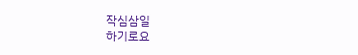작심삼일
하기로요